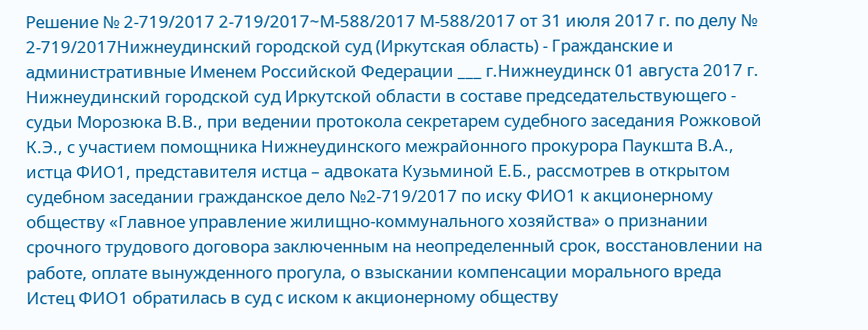Решение № 2-719/2017 2-719/2017~М-588/2017 М-588/2017 от 31 июля 2017 г. по делу № 2-719/2017Нижнеудинский городской суд (Иркутская область) - Гражданские и административные Именем Российской Федерации ___ г.Нижнеудинск 01 августа 2017 г. Нижнеудинский городской суд Иркутской области в составе председательствующего - судьи Морозюка В.В., при ведении протокола секретарем судебного заседания Рожковой К.Э., с участием помощника Нижнеудинского межрайонного прокурора Паукшта В.А., истца ФИО1, представителя истца – адвоката Кузьминой Е.Б., рассмотрев в открытом судебном заседании гражданское дело №2-719/2017 по иску ФИО1 к акционерному обществу «Главное управление жилищно-коммунального хозяйства» о признании срочного трудового договора заключенным на неопределенный срок, восстановлении на работе, оплате вынужденного прогула, о взыскании компенсации морального вреда Истец ФИО1 обратилась в суд с иском к акционерному обществу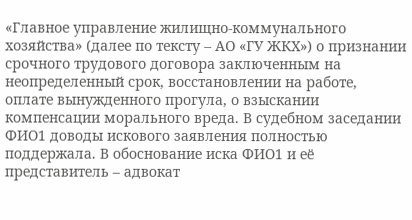«Главное управление жилищно-коммунального хозяйства» (далее по тексту – АО «ГУ ЖКХ») о признании срочного трудового договора заключенным на неопределенный срок, восстановлении на работе, оплате вынужденного прогула, о взыскании компенсации морального вреда. В судебном заседании ФИО1 доводы искового заявления полностью поддержала. В обоснование иска ФИО1 и её представитель – адвокат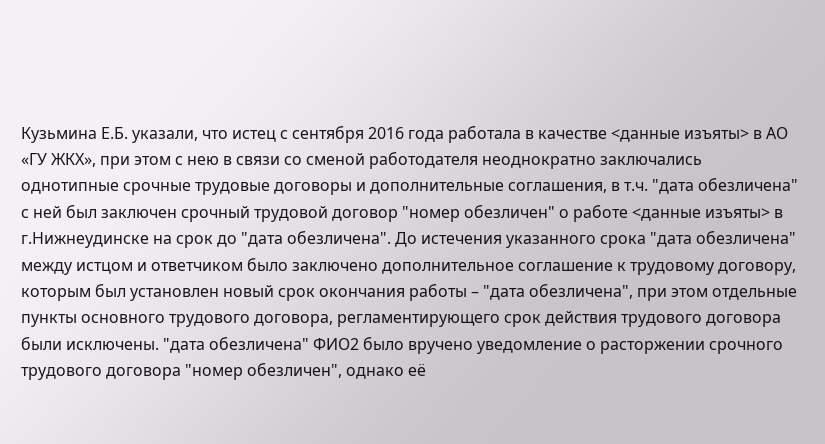Кузьмина Е.Б. указали, что истец с сентября 2016 года работала в качестве <данные изъяты> в АО «ГУ ЖКХ», при этом с нею в связи со сменой работодателя неоднократно заключались однотипные срочные трудовые договоры и дополнительные соглашения, в т.ч. "дата обезличена" с ней был заключен срочный трудовой договор "номер обезличен" о работе <данные изъяты> в г.Нижнеудинске на срок до "дата обезличена". До истечения указанного срока "дата обезличена" между истцом и ответчиком было заключено дополнительное соглашение к трудовому договору, которым был установлен новый срок окончания работы – "дата обезличена", при этом отдельные пункты основного трудового договора, регламентирующего срок действия трудового договора были исключены. "дата обезличена" ФИО2 было вручено уведомление о расторжении срочного трудового договора "номер обезличен", однако её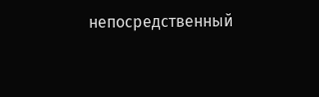непосредственный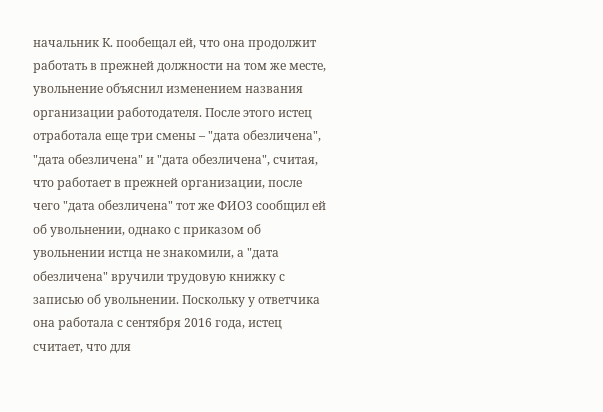начальник К. пообещал ей, что она продолжит работать в прежней должности на том же месте, увольнение объяснил изменением названия организации работодателя. После этого истец отработала еще три смены – "дата обезличена", "дата обезличена" и "дата обезличена", считая, что работает в прежней организации, после чего "дата обезличена" тот же ФИО3 сообщил ей об увольнении, однако с приказом об увольнении истца не знакомили, а "дата обезличена" вручили трудовую книжку с записью об увольнении. Поскольку у ответчика она работала с сентября 2016 года, истец считает, что для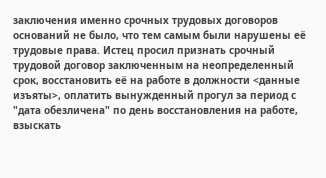заключения именно срочных трудовых договоров оснований не было, что тем самым были нарушены её трудовые права. Истец просил признать срочный трудовой договор заключенным на неопределенный срок, восстановить её на работе в должности <данные изъяты>, оплатить вынужденный прогул за период с "дата обезличена" по день восстановления на работе, взыскать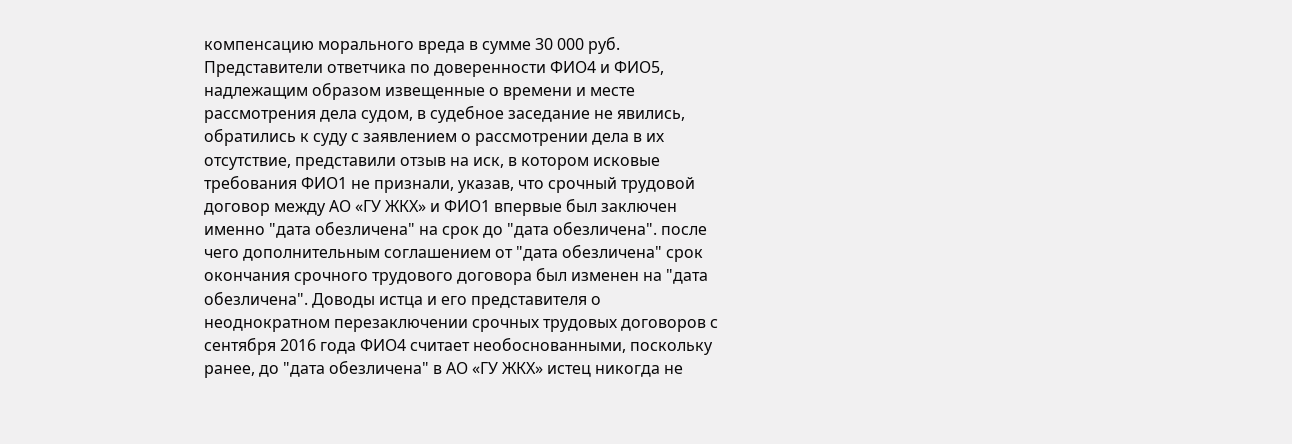компенсацию морального вреда в сумме 30 000 руб. Представители ответчика по доверенности ФИО4 и ФИО5, надлежащим образом извещенные о времени и месте рассмотрения дела судом, в судебное заседание не явились, обратились к суду с заявлением о рассмотрении дела в их отсутствие, представили отзыв на иск, в котором исковые требования ФИО1 не признали, указав, что срочный трудовой договор между АО «ГУ ЖКХ» и ФИО1 впервые был заключен именно "дата обезличена" на срок до "дата обезличена". после чего дополнительным соглашением от "дата обезличена" срок окончания срочного трудового договора был изменен на "дата обезличена". Доводы истца и его представителя о неоднократном перезаключении срочных трудовых договоров с сентября 2016 года ФИО4 считает необоснованными, поскольку ранее, до "дата обезличена" в АО «ГУ ЖКХ» истец никогда не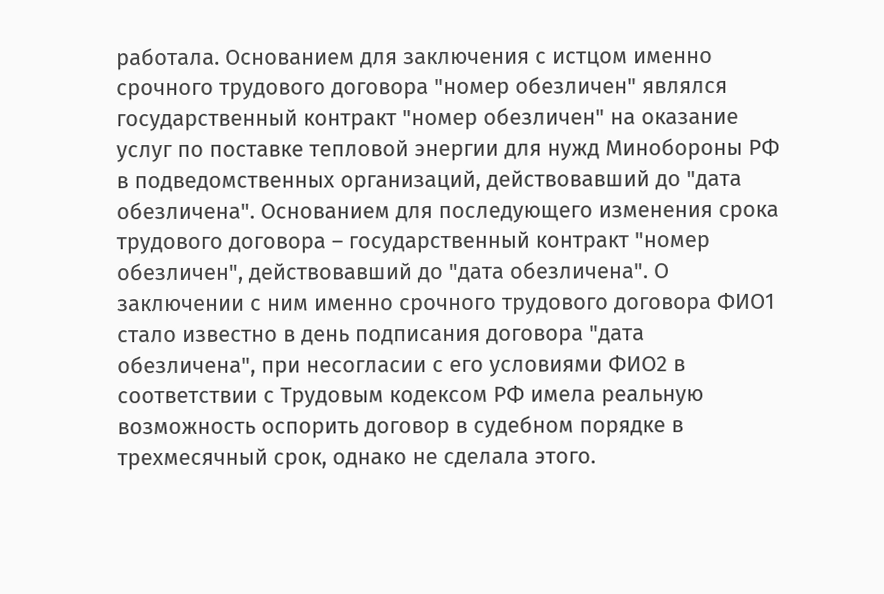работала. Основанием для заключения с истцом именно срочного трудового договора "номер обезличен" являлся государственный контракт "номер обезличен" на оказание услуг по поставке тепловой энергии для нужд Минобороны РФ в подведомственных организаций, действовавший до "дата обезличена". Основанием для последующего изменения срока трудового договора – государственный контракт "номер обезличен", действовавший до "дата обезличена". О заключении с ним именно срочного трудового договора ФИО1 стало известно в день подписания договора "дата обезличена", при несогласии с его условиями ФИО2 в соответствии с Трудовым кодексом РФ имела реальную возможность оспорить договор в судебном порядке в трехмесячный срок, однако не сделала этого.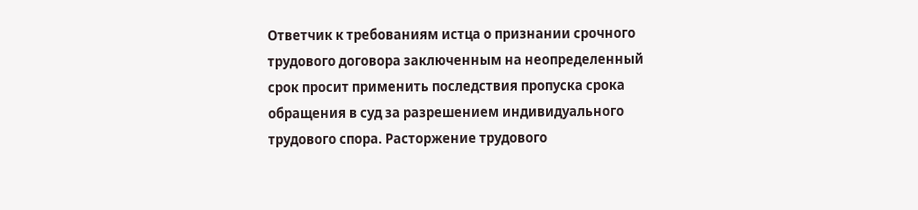Ответчик к требованиям истца о признании срочного трудового договора заключенным на неопределенный срок просит применить последствия пропуска срока обращения в суд за разрешением индивидуального трудового спора. Расторжение трудового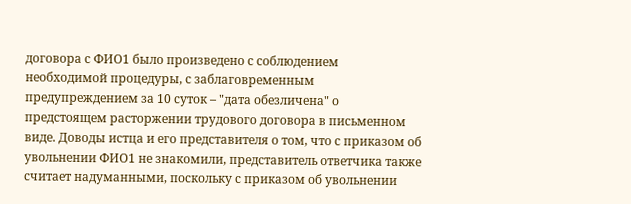договора с ФИО1 было произведено с соблюдением необходимой процедуры, с заблаговременным предупреждением за 10 суток – "дата обезличена" о предстоящем расторжении трудового договора в письменном виде. Доводы истца и его представителя о том, что с приказом об увольнении ФИО1 не знакомили, представитель ответчика также считает надуманными, поскольку с приказом об увольнении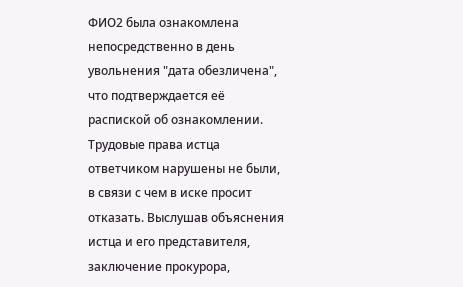ФИО2 была ознакомлена непосредственно в день увольнения "дата обезличена", что подтверждается её распиской об ознакомлении. Трудовые права истца ответчиком нарушены не были, в связи с чем в иске просит отказать. Выслушав объяснения истца и его представителя, заключение прокурора,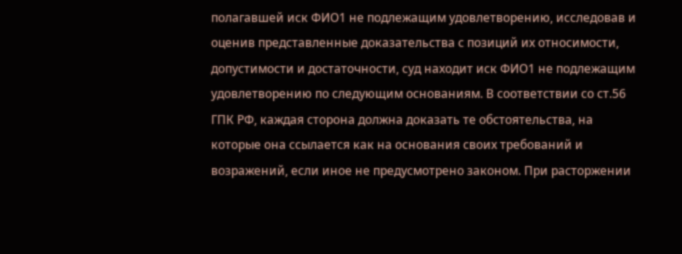полагавшей иск ФИО1 не подлежащим удовлетворению, исследовав и оценив представленные доказательства с позиций их относимости, допустимости и достаточности, суд находит иск ФИО1 не подлежащим удовлетворению по следующим основаниям. В соответствии со ст.56 ГПК РФ, каждая сторона должна доказать те обстоятельства, на которые она ссылается как на основания своих требований и возражений, если иное не предусмотрено законом. При расторжении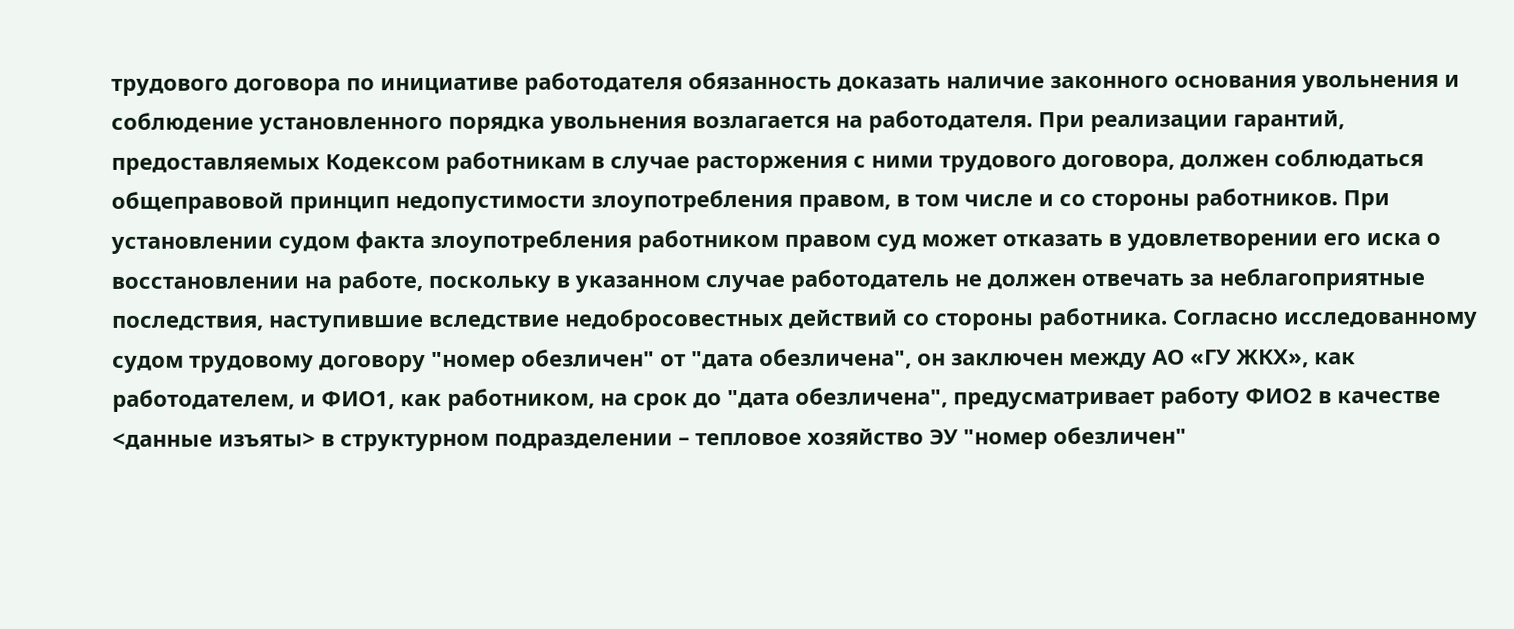трудового договора по инициативе работодателя обязанность доказать наличие законного основания увольнения и соблюдение установленного порядка увольнения возлагается на работодателя. При реализации гарантий, предоставляемых Кодексом работникам в случае расторжения с ними трудового договора, должен соблюдаться общеправовой принцип недопустимости злоупотребления правом, в том числе и со стороны работников. При установлении судом факта злоупотребления работником правом суд может отказать в удовлетворении его иска о восстановлении на работе, поскольку в указанном случае работодатель не должен отвечать за неблагоприятные последствия, наступившие вследствие недобросовестных действий со стороны работника. Согласно исследованному судом трудовому договору "номер обезличен" от "дата обезличена", он заключен между АО «ГУ ЖКХ», как работодателем, и ФИО1, как работником, на срок до "дата обезличена", предусматривает работу ФИО2 в качестве <данные изъяты> в структурном подразделении – тепловое хозяйство ЭУ "номер обезличен"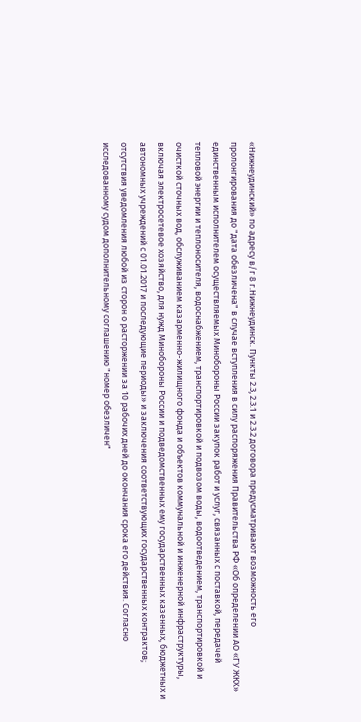«Нижнеудинский» по адресу в/г 8 г.Нижнеудинск. Пункты 2.3, 2.3.1 и 2.3.2 договора предусматривают возможность его пролонгирования до "дата обезличена" в случае вступления в силу распоряжения Правительства РФ «Об определении АО «ГУ ЖКХ» единственным исполнителем осуществляемых Минобороны России закупок работ и услуг, связанных с поставкой, передачей тепловой энергии и теплоносителя, водоснабжением, транспортировкой и подвозом воды, водоотведением, транспортировкой и очисткой сточных вод, обслуживанием казарменно-жилищного фонда и объектов коммунальной и инженерной инфраструктуры, включая электросетевое хозяйство, для нужд Минобороны России и подведомственных ему государственных казенных, бюджетных и автономных учреждений с 01.01.2017 и последующие периоды» и заключения соответствующих государственных контрактов; отсутствия уведомления любой из сторон о расторжении за 10 рабочих дней до окончания срока его действия. Согласно исследованному судом дополнительному соглашению "номер обезличен"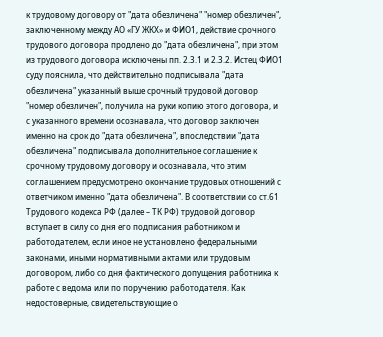к трудовому договору от "дата обезличена" "номер обезличен", заключенному между АО «ГУ ЖКХ» и ФИО1, действие срочного трудового договора продлено до "дата обезличена", при этом из трудового договора исключены пп. 2.3.1 и 2.3.2. Истец ФИО1 суду пояснила, что действительно подписывала "дата обезличена" указанный выше срочный трудовой договор "номер обезличен", получила на руки копию этого договора, и с указанного времени осознавала, что договор заключен именно на срок до "дата обезличена", впоследствии "дата обезличена" подписывала дополнительное соглашение к срочному трудовому договору и осознавала, что этим соглашением предусмотрено окончание трудовых отношений с ответчиком именно "дата обезличена". В соответствии со ст.61 Трудового кодекса РФ (далее – ТК РФ) трудовой договор вступает в силу со дня его подписания работником и работодателем, если иное не установлено федеральными законами, иными нормативными актами или трудовым договором, либо со дня фактического допущения работника к работе с ведома или по поручению работодателя. Как недостоверные, свидетельствующие о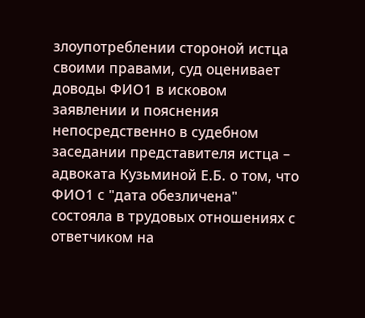злоупотреблении стороной истца своими правами, суд оценивает доводы ФИО1 в исковом заявлении и пояснения непосредственно в судебном заседании представителя истца – адвоката Кузьминой Е.Б. о том, что ФИО1 с "дата обезличена" состояла в трудовых отношениях с ответчиком на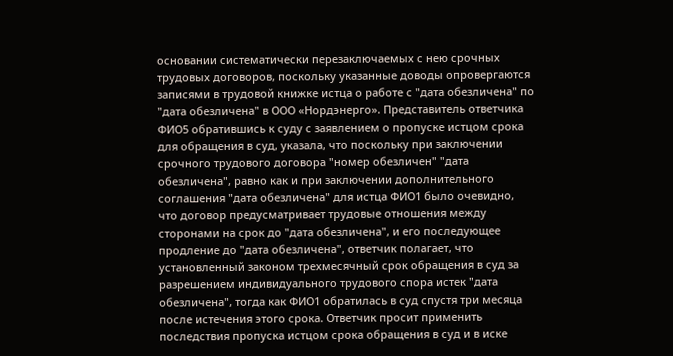основании систематически перезаключаемых с нею срочных трудовых договоров, поскольку указанные доводы опровергаются записями в трудовой книжке истца о работе с "дата обезличена" по "дата обезличена" в ООО «Нордэнерго». Представитель ответчика ФИО5 обратившись к суду с заявлением о пропуске истцом срока для обращения в суд, указала, что поскольку при заключении срочного трудового договора "номер обезличен" "дата обезличена", равно как и при заключении дополнительного соглашения "дата обезличена" для истца ФИО1 было очевидно, что договор предусматривает трудовые отношения между сторонами на срок до "дата обезличена", и его последующее продление до "дата обезличена", ответчик полагает, что установленный законом трехмесячный срок обращения в суд за разрешением индивидуального трудового спора истек "дата обезличена", тогда как ФИО1 обратилась в суд спустя три месяца после истечения этого срока. Ответчик просит применить последствия пропуска истцом срока обращения в суд и в иске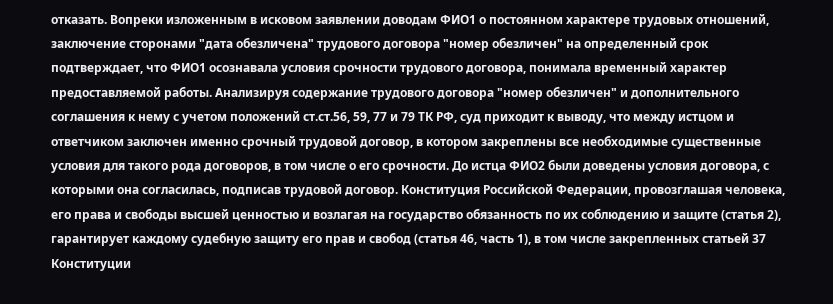отказать. Вопреки изложенным в исковом заявлении доводам ФИО1 о постоянном характере трудовых отношений, заключение сторонами "дата обезличена" трудового договора "номер обезличен" на определенный срок подтверждает, что ФИО1 осознавала условия срочности трудового договора, понимала временный характер предоставляемой работы. Анализируя содержание трудового договора "номер обезличен" и дополнительного соглашения к нему с учетом положений ст.ст.56, 59, 77 и 79 ТК РФ, суд приходит к выводу, что между истцом и ответчиком заключен именно срочный трудовой договор, в котором закреплены все необходимые существенные условия для такого рода договоров, в том числе о его срочности. До истца ФИО2 были доведены условия договора, с которыми она согласилась, подписав трудовой договор. Конституция Российской Федерации, провозглашая человека, его права и свободы высшей ценностью и возлагая на государство обязанность по их соблюдению и защите (статья 2), гарантирует каждому судебную защиту его прав и свобод (статья 46, часть 1), в том числе закрепленных статьей 37 Конституции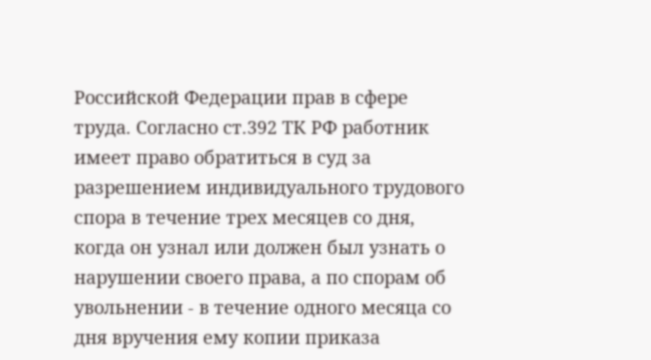Российской Федерации прав в сфере труда. Согласно ст.392 ТК РФ работник имеет право обратиться в суд за разрешением индивидуального трудового спора в течение трех месяцев со дня, когда он узнал или должен был узнать о нарушении своего права, а по спорам об увольнении - в течение одного месяца со дня вручения ему копии приказа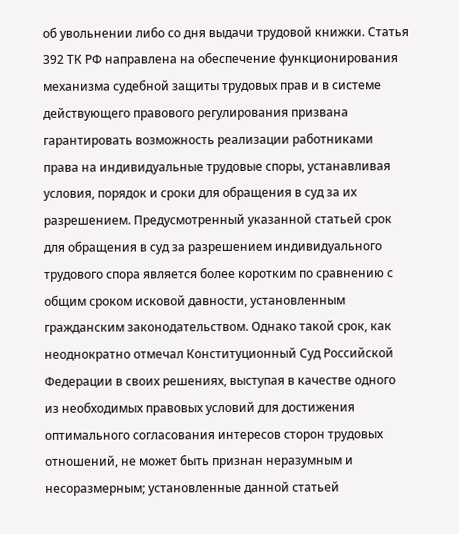об увольнении либо со дня выдачи трудовой книжки. Статья 392 ТК РФ направлена на обеспечение функционирования механизма судебной защиты трудовых прав и в системе действующего правового регулирования призвана гарантировать возможность реализации работниками права на индивидуальные трудовые споры, устанавливая условия, порядок и сроки для обращения в суд за их разрешением. Предусмотренный указанной статьей срок для обращения в суд за разрешением индивидуального трудового спора является более коротким по сравнению с общим сроком исковой давности, установленным гражданским законодательством. Однако такой срок, как неоднократно отмечал Конституционный Суд Российской Федерации в своих решениях, выступая в качестве одного из необходимых правовых условий для достижения оптимального согласования интересов сторон трудовых отношений, не может быть признан неразумным и несоразмерным; установленные данной статьей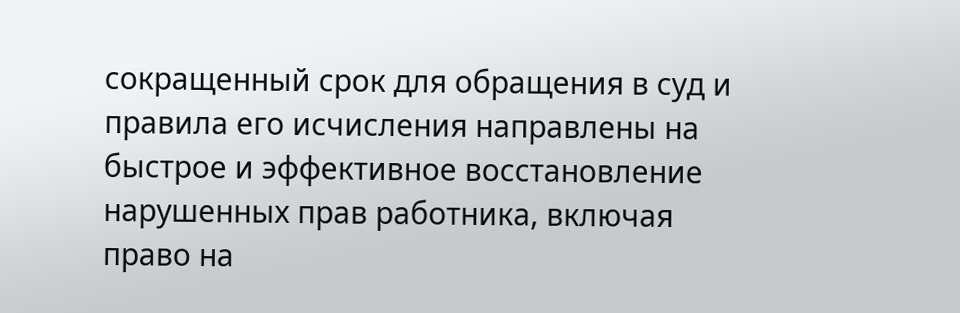сокращенный срок для обращения в суд и правила его исчисления направлены на быстрое и эффективное восстановление нарушенных прав работника, включая право на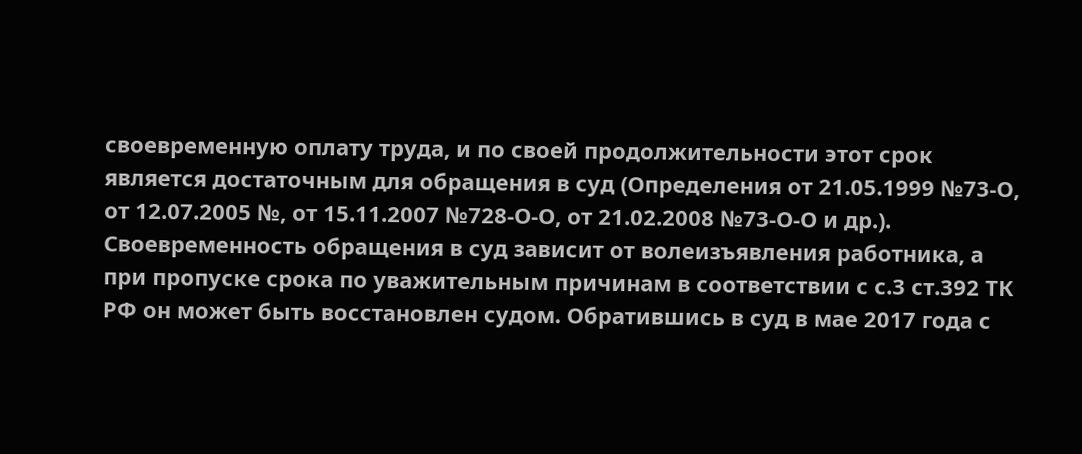своевременную оплату труда, и по своей продолжительности этот срок является достаточным для обращения в суд (Определения от 21.05.1999 №73-О, от 12.07.2005 №, от 15.11.2007 №728-О-О, от 21.02.2008 №73-О-О и др.). Своевременность обращения в суд зависит от волеизъявления работника, а при пропуске срока по уважительным причинам в соответствии с с.3 ст.392 ТК РФ он может быть восстановлен судом. Обратившись в суд в мае 2017 года с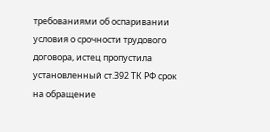требованиями об оспаривании условия о срочности трудового договора, истец пропустила установленный ст.392 ТК РФ срок на обращение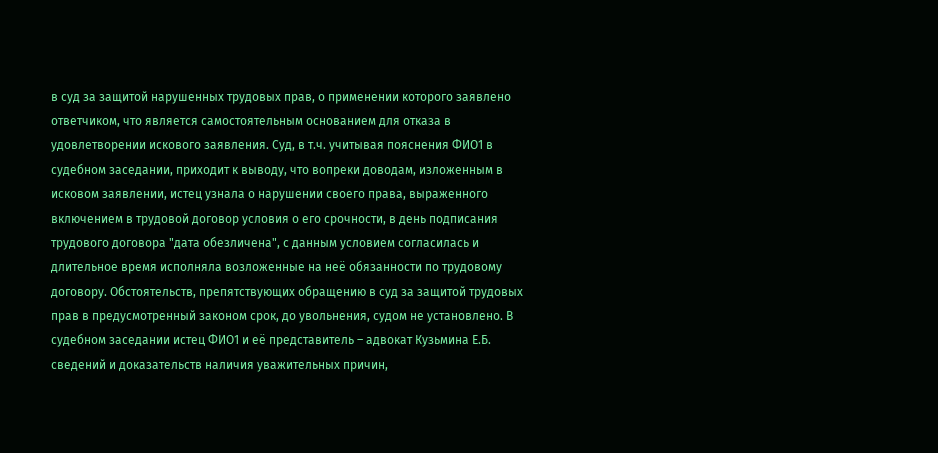в суд за защитой нарушенных трудовых прав, о применении которого заявлено ответчиком, что является самостоятельным основанием для отказа в удовлетворении искового заявления. Суд, в т.ч. учитывая пояснения ФИО1 в судебном заседании, приходит к выводу, что вопреки доводам, изложенным в исковом заявлении, истец узнала о нарушении своего права, выраженного включением в трудовой договор условия о его срочности, в день подписания трудового договора "дата обезличена", с данным условием согласилась и длительное время исполняла возложенные на неё обязанности по трудовому договору. Обстоятельств, препятствующих обращению в суд за защитой трудовых прав в предусмотренный законом срок, до увольнения, судом не установлено. В судебном заседании истец ФИО1 и её представитель – адвокат Кузьмина Е.Б. сведений и доказательств наличия уважительных причин,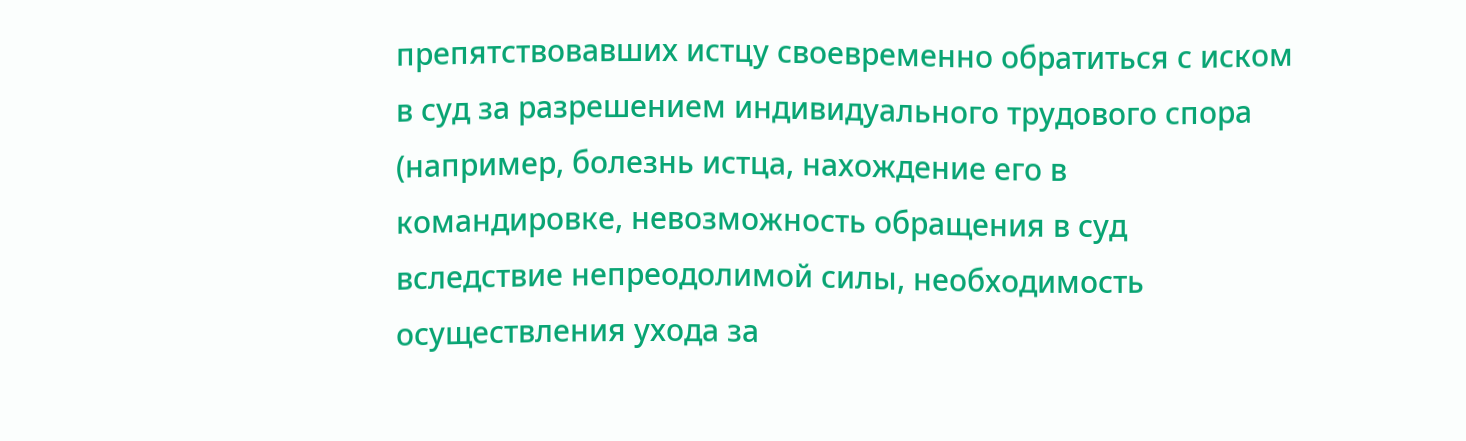препятствовавших истцу своевременно обратиться с иском в суд за разрешением индивидуального трудового спора (например, болезнь истца, нахождение его в командировке, невозможность обращения в суд вследствие непреодолимой силы, необходимость осуществления ухода за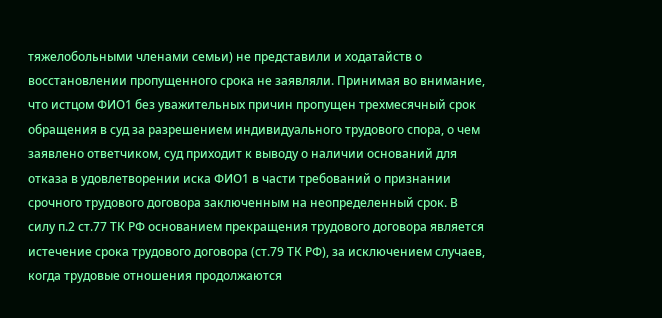тяжелобольными членами семьи) не представили и ходатайств о восстановлении пропущенного срока не заявляли. Принимая во внимание, что истцом ФИО1 без уважительных причин пропущен трехмесячный срок обращения в суд за разрешением индивидуального трудового спора, о чем заявлено ответчиком, суд приходит к выводу о наличии оснований для отказа в удовлетворении иска ФИО1 в части требований о признании срочного трудового договора заключенным на неопределенный срок. В силу п.2 ст.77 ТК РФ основанием прекращения трудового договора является истечение срока трудового договора (ст.79 ТК РФ), за исключением случаев, когда трудовые отношения продолжаются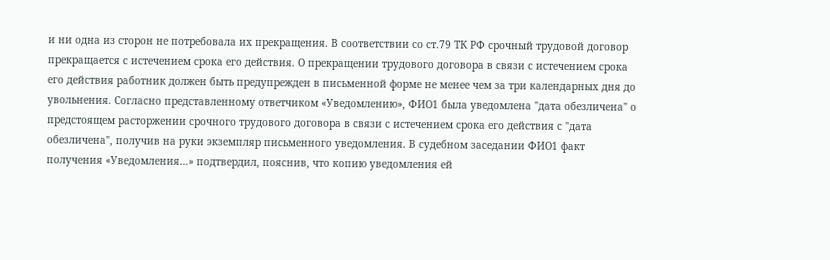и ни одна из сторон не потребовала их прекращения. В соответствии со ст.79 ТК РФ срочный трудовой договор прекращается с истечением срока его действия. О прекращении трудового договора в связи с истечением срока его действия работник должен быть предупрежден в письменной форме не менее чем за три календарных дня до увольнения. Согласно представленному ответчиком «Уведомлению», ФИО1 была уведомлена "дата обезличена" о предстоящем расторжении срочного трудового договора в связи с истечением срока его действия с "дата обезличена", получив на руки экземпляр письменного уведомления. В судебном заседании ФИО1 факт получения «Уведомления…» подтвердил, пояснив, что копию уведомления ей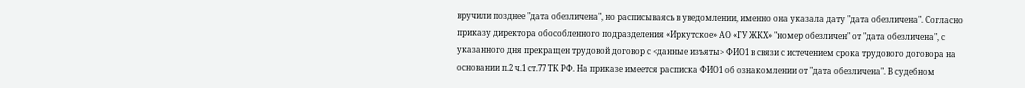вручили позднее "дата обезличена", но расписываясь в уведомлении, именно она указала дату "дата обезличена". Согласно приказу директора обособленного подразделения «Иркутское» АО «ГУ ЖКХ» "номер обезличен" от "дата обезличена", с указанного дня прекращен трудовой договор с <данные изъяты> ФИО1 в связи с истечением срока трудового договора на основании п.2 ч.1 ст.77 ТК РФ. На приказе имеется расписка ФИО1 об ознакомлении от "дата обезличена". В судебном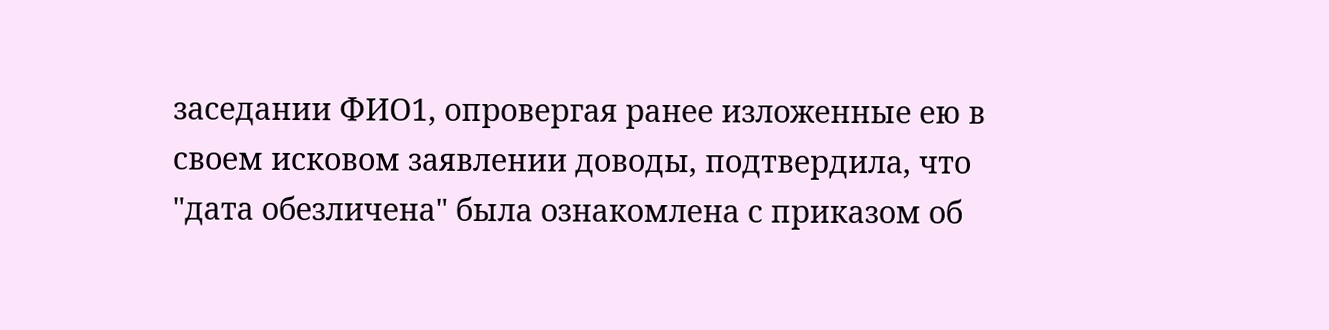заседании ФИО1, опровергая ранее изложенные ею в своем исковом заявлении доводы, подтвердила, что "дата обезличена" была ознакомлена с приказом об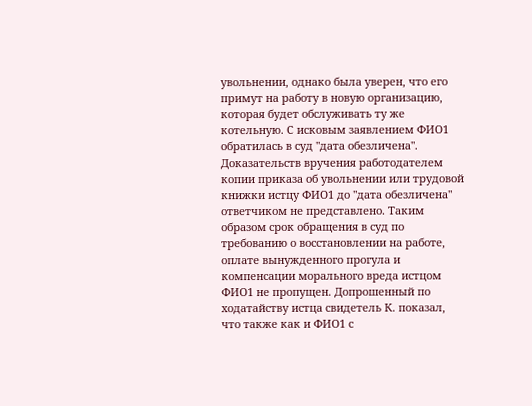увольнении, однако была уверен, что его примут на работу в новую организацию, которая будет обслуживать ту же котельную. С исковым заявлением ФИО1 обратилась в суд "дата обезличена". Доказательств вручения работодателем копии приказа об увольнении или трудовой книжки истцу ФИО1 до "дата обезличена" ответчиком не представлено. Таким образом срок обращения в суд по требованию о восстановлении на работе, оплате вынужденного прогула и компенсации морального вреда истцом ФИО1 не пропущен. Допрошенный по ходатайству истца свидетель К. показал, что также как и ФИО1 с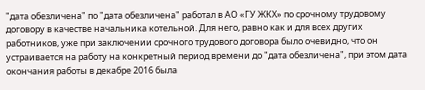"дата обезличена" по "дата обезличена" работал в АО «ГУ ЖКХ» по срочному трудовому договору в качестве начальника котельной. Для него, равно как и для всех других работников, уже при заключении срочного трудового договора было очевидно, что он устраивается на работу на конкретный период времени до "дата обезличена", при этом дата окончания работы в декабре 2016 была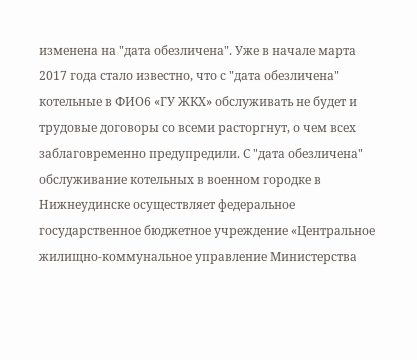изменена на "дата обезличена". Уже в начале марта 2017 года стало известно, что с "дата обезличена" котельные в ФИО6 «ГУ ЖКХ» обслуживать не будет и трудовые договоры со всеми расторгнут, о чем всех заблаговременно предупредили. С "дата обезличена" обслуживание котельных в военном городке в Нижнеудинске осуществляет федеральное государственное бюджетное учреждение «Центральное жилищно-коммунальное управление Министерства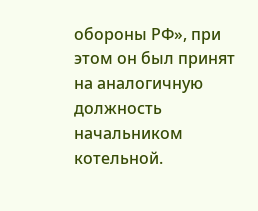обороны РФ», при этом он был принят на аналогичную должность начальником котельной.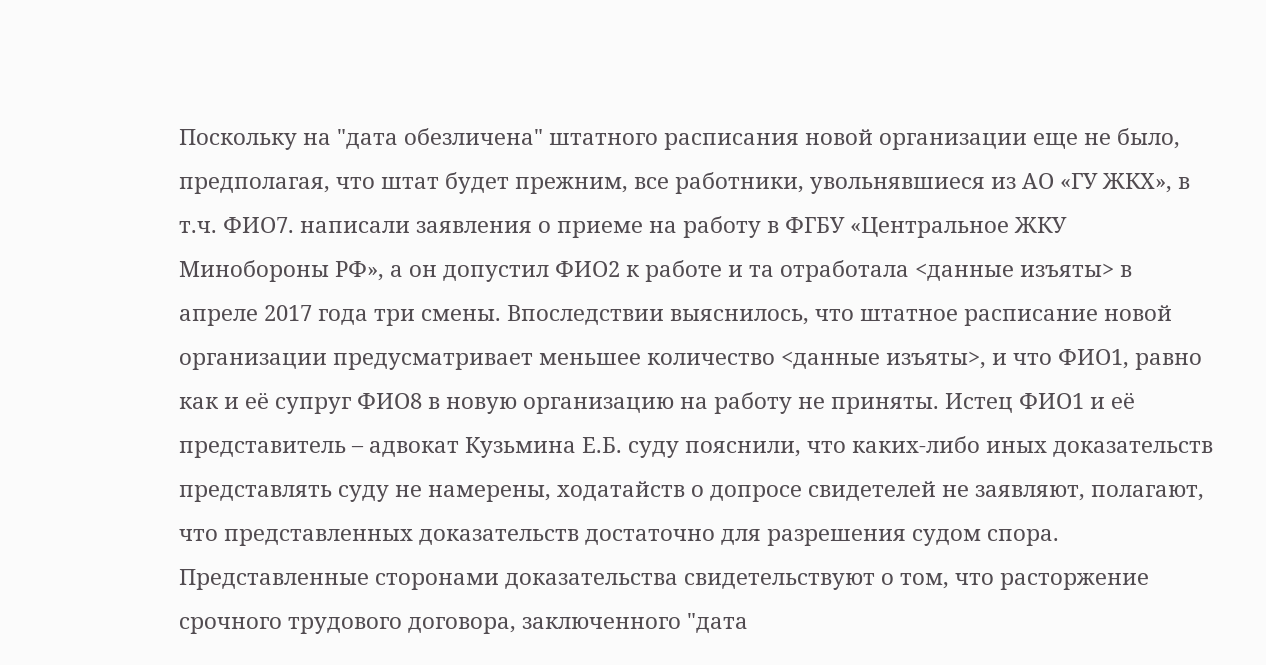Поскольку на "дата обезличена" штатного расписания новой организации еще не было, предполагая, что штат будет прежним, все работники, увольнявшиеся из АО «ГУ ЖКХ», в т.ч. ФИО7. написали заявления о приеме на работу в ФГБУ «Центральное ЖКУ Минобороны РФ», а он допустил ФИО2 к работе и та отработала <данные изъяты> в апреле 2017 года три смены. Впоследствии выяснилось, что штатное расписание новой организации предусматривает меньшее количество <данные изъяты>, и что ФИО1, равно как и её супруг ФИО8 в новую организацию на работу не приняты. Истец ФИО1 и её представитель – адвокат Кузьмина Е.Б. суду пояснили, что каких-либо иных доказательств представлять суду не намерены, ходатайств о допросе свидетелей не заявляют, полагают, что представленных доказательств достаточно для разрешения судом спора. Представленные сторонами доказательства свидетельствуют о том, что расторжение срочного трудового договора, заключенного "дата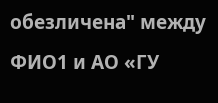обезличена" между ФИО1 и АО «ГУ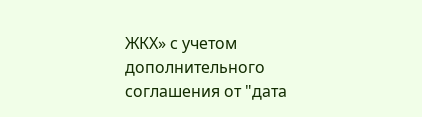ЖКХ» с учетом дополнительного соглашения от "дата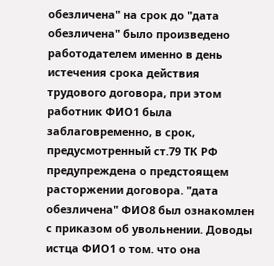обезличена" на срок до "дата обезличена" было произведено работодателем именно в день истечения срока действия трудового договора, при этом работник ФИО1 была заблаговременно, в срок, предусмотренный ст.79 ТК РФ предупреждена о предстоящем расторжении договора. "дата обезличена" ФИО8 был ознакомлен с приказом об увольнении. Доводы истца ФИО1 о том. что она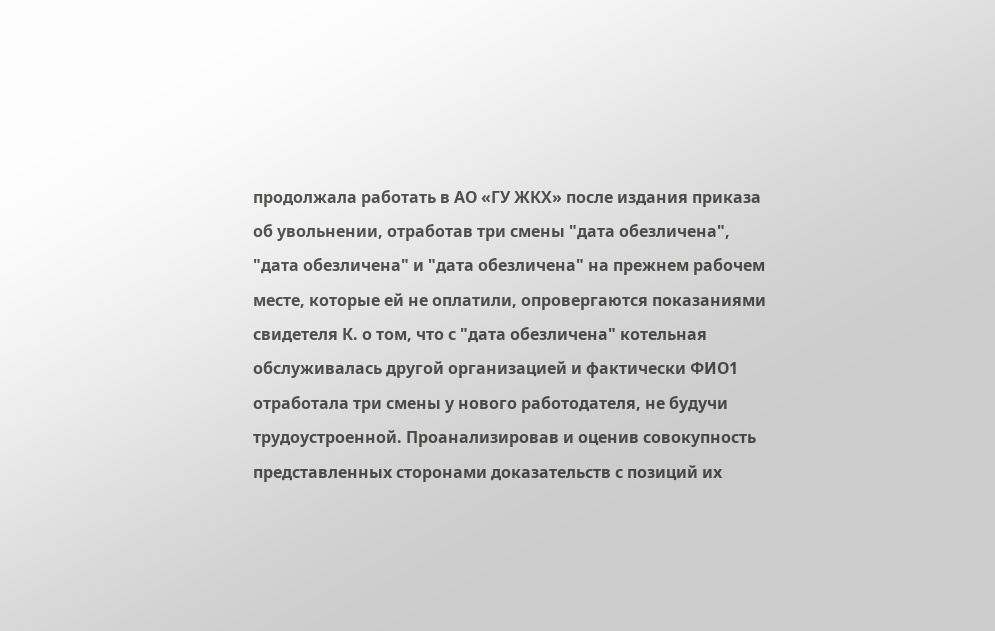продолжала работать в АО «ГУ ЖКХ» после издания приказа об увольнении, отработав три смены "дата обезличена", "дата обезличена" и "дата обезличена" на прежнем рабочем месте, которые ей не оплатили, опровергаются показаниями свидетеля К. о том, что с "дата обезличена" котельная обслуживалась другой организацией и фактически ФИО1 отработала три смены у нового работодателя, не будучи трудоустроенной. Проанализировав и оценив совокупность представленных сторонами доказательств с позиций их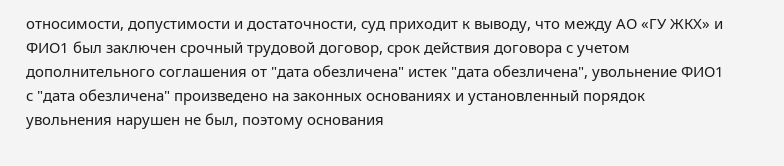относимости, допустимости и достаточности, суд приходит к выводу, что между АО «ГУ ЖКХ» и ФИО1 был заключен срочный трудовой договор, срок действия договора с учетом дополнительного соглашения от "дата обезличена" истек "дата обезличена", увольнение ФИО1 с "дата обезличена" произведено на законных основаниях и установленный порядок увольнения нарушен не был, поэтому основания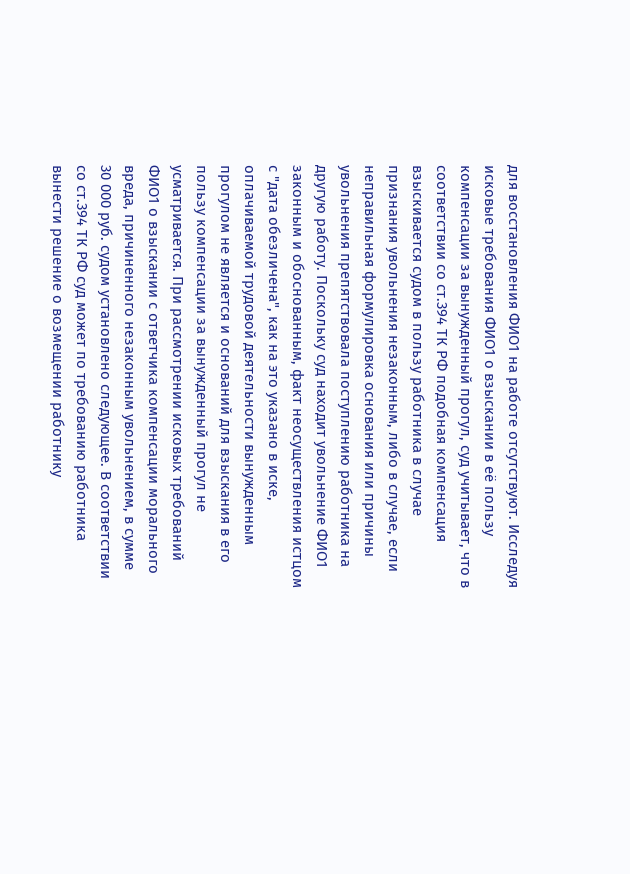для восстановления ФИО1 на работе отсутствуют. Исследуя исковые требования ФИО1 о взыскании в её пользу компенсации за вынужденный прогул, суд учитывает, что в соответствии со ст.394 ТК РФ подобная компенсация взыскивается судом в пользу работника в случае признания увольнения незаконным, либо в случае, если неправильная формулировка основания или причины увольнения препятствовала поступлению работника на другую работу. Поскольку суд находит увольнение ФИО1 законным и обоснованным, факт неосуществления истцом с "дата обезличена", как на это указано в иске, оплачиваемой трудовой деятельности вынужденным прогулом не является и оснований для взыскания в его пользу компенсации за вынужденный прогул не усматривается. При рассмотрении исковых требований ФИО1 о взыскании с ответчика компенсации морального вреда, причиненного незаконным увольнением, в сумме 30 000 руб. судом установлено следующее. В соответствии со ст.394 ТК РФ суд может по требованию работника вынести решение о возмещении работнику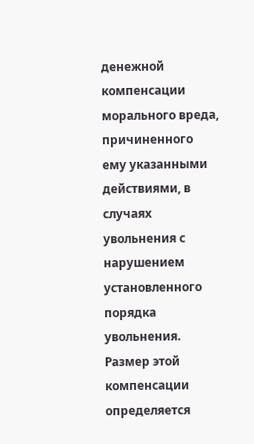денежной компенсации морального вреда, причиненного ему указанными действиями, в случаях увольнения с нарушением установленного порядка увольнения. Размер этой компенсации определяется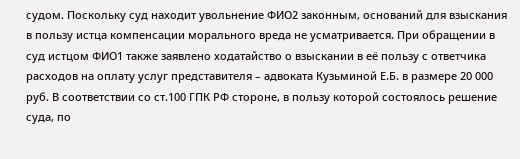судом. Поскольку суд находит увольнение ФИО2 законным, оснований для взыскания в пользу истца компенсации морального вреда не усматривается. При обращении в суд истцом ФИО1 также заявлено ходатайство о взыскании в её пользу с ответчика расходов на оплату услуг представителя – адвоката Кузьминой Е.Б. в размере 20 000 руб. В соответствии со ст.100 ГПК РФ стороне, в пользу которой состоялось решение суда, по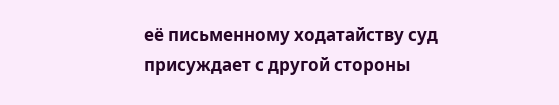её письменному ходатайству суд присуждает с другой стороны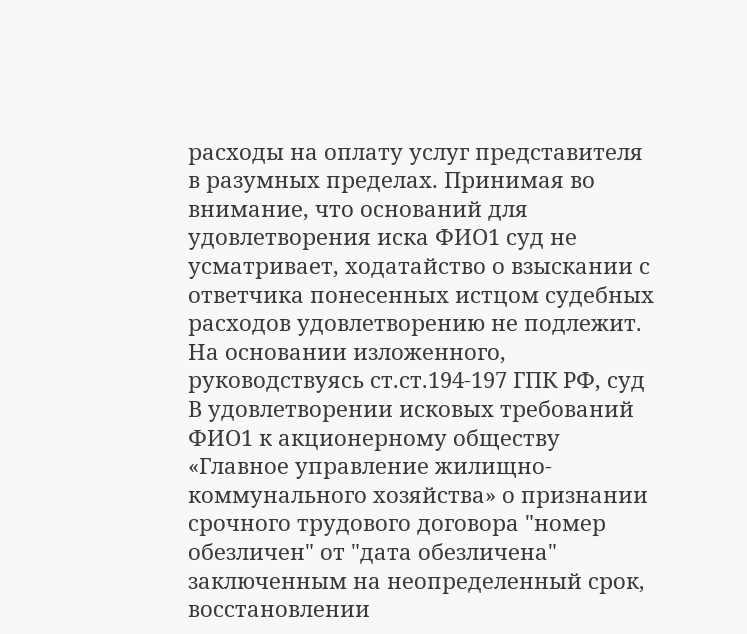расходы на оплату услуг представителя в разумных пределах. Принимая во внимание, что оснований для удовлетворения иска ФИО1 суд не усматривает, ходатайство о взыскании с ответчика понесенных истцом судебных расходов удовлетворению не подлежит. На основании изложенного, руководствуясь ст.ст.194-197 ГПК РФ, суд В удовлетворении исковых требований ФИО1 к акционерному обществу «Главное управление жилищно-коммунального хозяйства» о признании срочного трудового договора "номер обезличен" от "дата обезличена" заключенным на неопределенный срок, восстановлении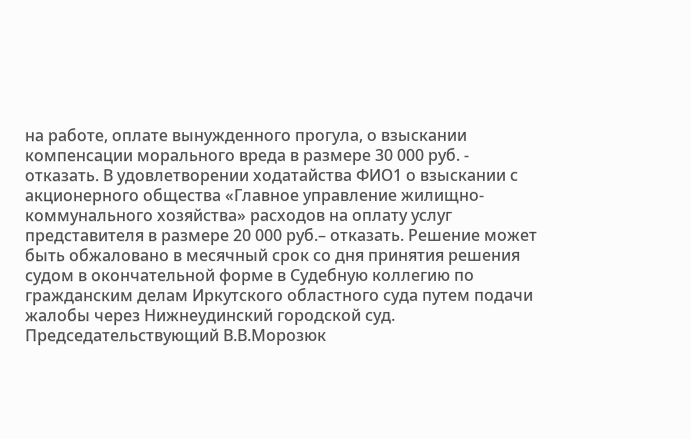на работе, оплате вынужденного прогула, о взыскании компенсации морального вреда в размере 30 000 руб. - отказать. В удовлетворении ходатайства ФИО1 о взыскании с акционерного общества «Главное управление жилищно-коммунального хозяйства» расходов на оплату услуг представителя в размере 20 000 руб.– отказать. Решение может быть обжаловано в месячный срок со дня принятия решения судом в окончательной форме в Судебную коллегию по гражданским делам Иркутского областного суда путем подачи жалобы через Нижнеудинский городской суд. Председательствующий В.В.Морозюк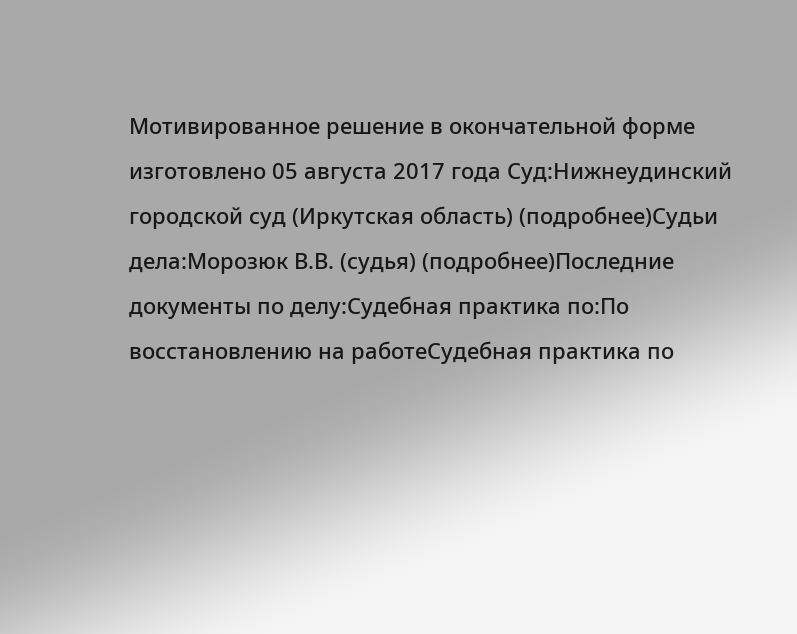Мотивированное решение в окончательной форме изготовлено 05 августа 2017 года Суд:Нижнеудинский городской суд (Иркутская область) (подробнее)Судьи дела:Морозюк В.В. (судья) (подробнее)Последние документы по делу:Судебная практика по:По восстановлению на работеСудебная практика по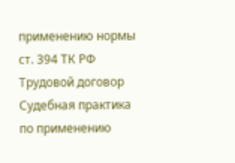применению нормы ст. 394 ТК РФ Трудовой договор Судебная практика по применению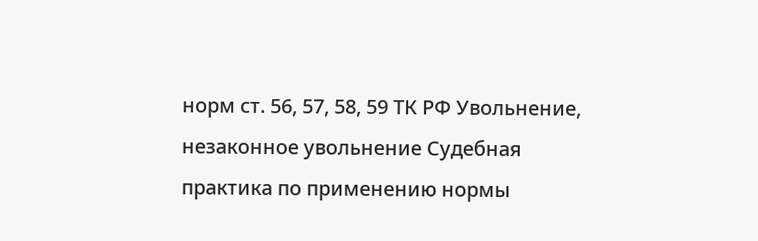норм ст. 56, 57, 58, 59 ТК РФ Увольнение, незаконное увольнение Судебная практика по применению нормы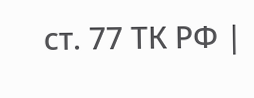ст. 77 ТК РФ |